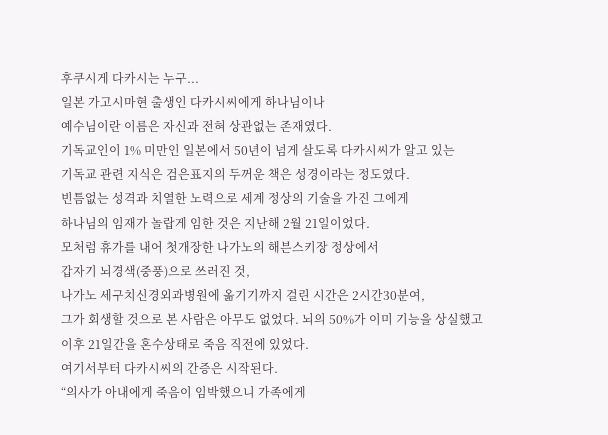후쿠시게 다카시는 누구...
일본 가고시마현 출생인 다카시씨에게 하나님이나
예수님이란 이름은 자신과 전혀 상관없는 존재였다.
기독교인이 1% 미만인 일본에서 50년이 넘게 살도록 다카시씨가 알고 있는
기독교 관련 지식은 검은표지의 두꺼운 책은 성경이라는 정도였다.
빈틈없는 성격과 치열한 노력으로 세계 정상의 기술을 가진 그에게
하나님의 임재가 놀랍게 임한 것은 지난해 2월 21일이었다.
모처럼 휴가를 내어 첫개장한 나가노의 해븐스키장 정상에서
갑자기 뇌경색(중풍)으로 쓰러진 것,
나가노 세구치신경외과병원에 옮기기까지 걸린 시간은 2시간30분여,
그가 회생할 것으로 본 사람은 아무도 없었다. 뇌의 50%가 이미 기능을 상실했고
이후 21일간을 혼수상태로 죽음 직전에 있었다.
여기서부터 다카시씨의 간증은 시작된다.
“의사가 아내에게 죽음이 임박했으니 가족에게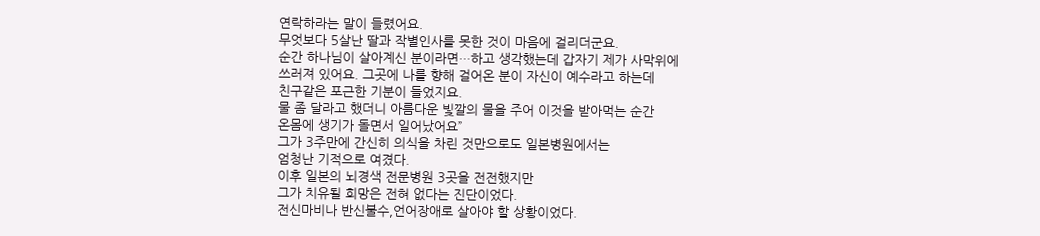연락하라는 말이 들렸어요.
무엇보다 5살난 딸과 작별인사를 못한 것이 마음에 걸리더군요.
순간 하나님이 살아계신 분이라면…하고 생각했는데 갑자기 제가 사막위에
쓰러져 있어요. 그곳에 나를 향해 걸어온 분이 자신이 예수라고 하는데
친구같은 포근한 기분이 들었지요.
물 좀 달라고 했더니 아름다운 빛깔의 물을 주어 이것을 받아먹는 순간
온몸에 생기가 돌면서 일어났어요”
그가 3주만에 간신히 의식을 차린 것만으로도 일본병원에서는
엄청난 기적으로 여겼다.
이후 일본의 뇌경색 전문병원 3곳을 전전했지만
그가 치유될 희망은 전혀 없다는 진단이었다.
전신마비나 반신불수,언어장애로 살아야 할 상황이었다.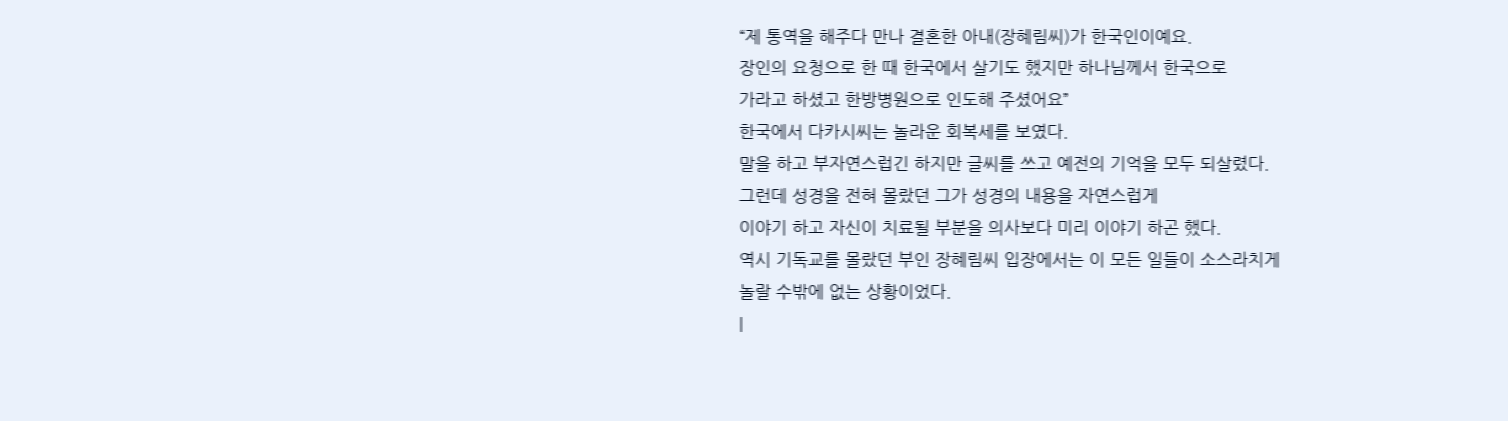“제 통역을 해주다 만나 결혼한 아내(장혜림씨)가 한국인이예요.
장인의 요청으로 한 때 한국에서 살기도 했지만 하나님께서 한국으로
가라고 하셨고 한방병원으로 인도해 주셨어요”
한국에서 다카시씨는 놀라운 회복세를 보였다.
말을 하고 부자연스럽긴 하지만 글씨를 쓰고 예전의 기억을 모두 되살렸다.
그런데 성경을 전혀 몰랐던 그가 성경의 내용을 자연스럽게
이야기 하고 자신이 치료될 부분을 의사보다 미리 이야기 하곤 했다.
역시 기독교를 몰랐던 부인 장혜림씨 입장에서는 이 모든 일들이 소스라치게
놀랄 수밖에 없는 상황이었다.
|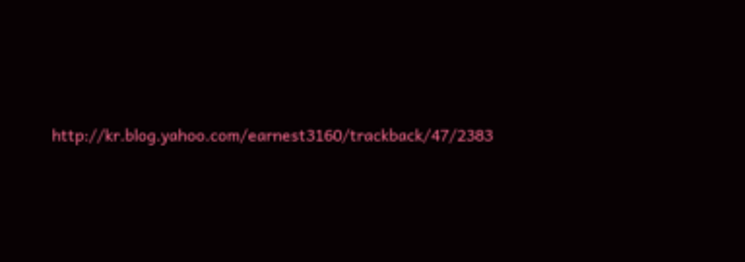http://kr.blog.yahoo.com/earnest3160/trackback/47/2383